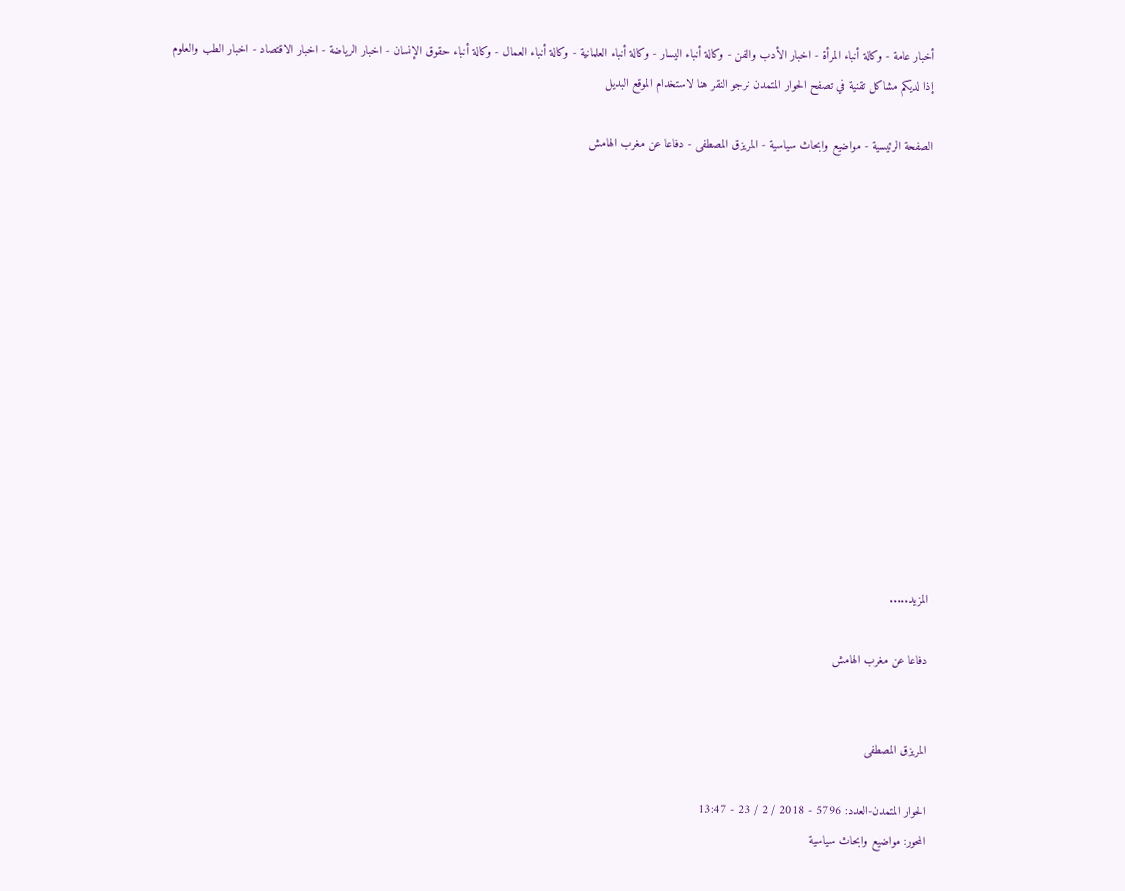أخبار عامة - وكالة أنباء المرأة - اخبار الأدب والفن - وكالة أنباء اليسار - وكالة أنباء العلمانية - وكالة أنباء العمال - وكالة أنباء حقوق الإنسان - اخبار الرياضة - اخبار الاقتصاد - اخبار الطب والعلوم
إذا لديكم مشاكل تقنية في تصفح الحوار المتمدن نرجو النقر هنا لاستخدام الموقع البديل

الصفحة الرئيسية - مواضيع وابحاث سياسية - المريزق المصطفى - دفاعا عن مغرب الهامش














المزيد.....

دفاعا عن مغرب الهامش


المريزق المصطفى

الحوار المتمدن-العدد: 5796 - 2018 / 2 / 23 - 13:47
المحور: مواضيع وابحاث سياسية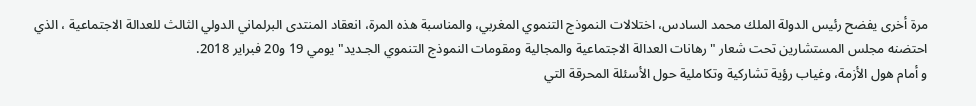مرة أخرى يفضح رئيس الدولة الملك محمد السادس، اختلالات النموذج التنموي المغربي، والمناسبة هذه المرة، انعقاد المنتدى البرلماني الدولي الثالث للعدالة الاجتماعية ، الذي احتضنه مجلس المستشارين تحت شعار "رهانات العدالة الاجتماعية والمجالية ومقومات النموذج التنموي الجـديد" يومي 19 و20 فبراير 2018.
و أمام هول الأزمة، وغياب رؤية تشاركية وتكاملية حول الأسئلة المحرقة التي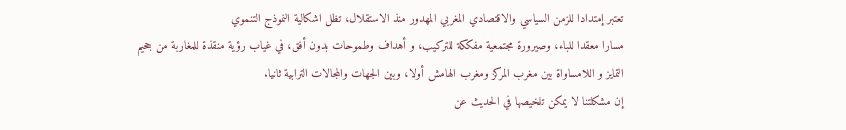تعتبر إمتدادا للزمن السياسي والاقتصادي المغربي المهدور منذ الاستقلال، تظل اشكالية النموذج التنموي
مسارا معقدا للباء، وصيرورة مجتمعية مفككة للتركيب، و أهداف وطموحات بدون أفق، في غياب رؤية منقذة للمغاربة من جحيم التمايز و اللامساواة بين مغرب المركز ومغرب الهامش أولا، وبين الجهات والمجالات الترابية ثانيا.
إن مشكلتنا لا يمكن تلخيصها في الحديث عن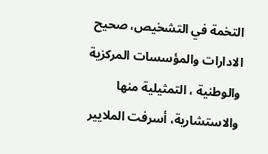التخمة في التشخيص، صحيح الادارات والمؤسسات المركزية والوطنية ، التمثيلية منها والاستشارية، أسرفت الملايير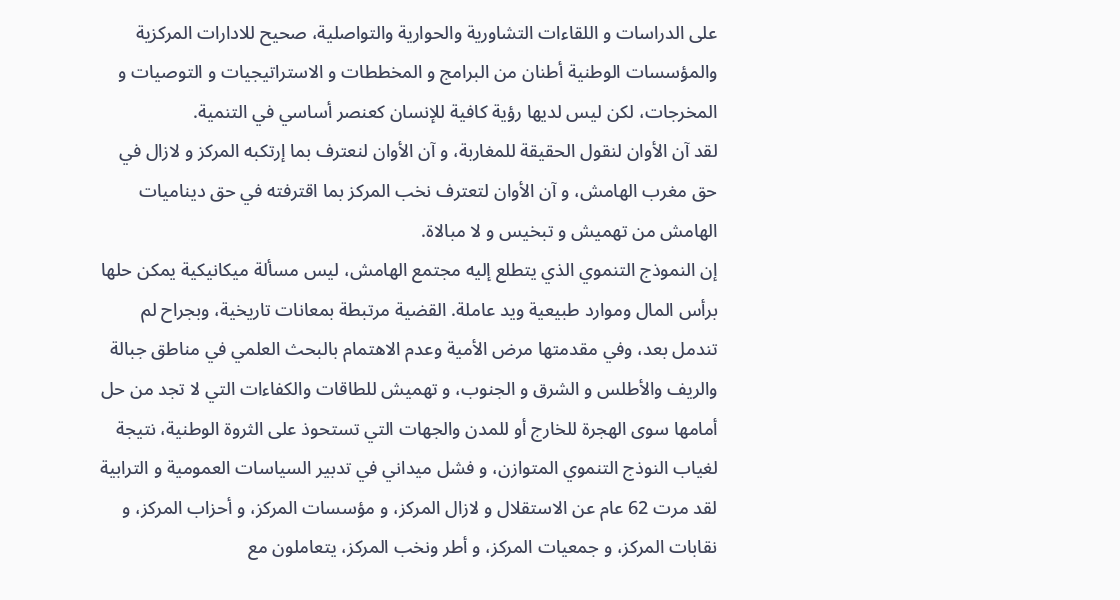على الدراسات و اللقاءات التشاورية والحوارية والتواصلية، صحيح للادارات المركزية والمؤسسات الوطنية أطنان من البرامج و المخططات و الاستراتيجيات و التوصيات و المخرجات، لكن ليس لديها رؤية كافية للإنسان كعنصر أساسي في التنمية.
لقد آن الأوان لنقول الحقيقة للمغاربة، و آن الأوان لنعترف بما إرتكبه المركز و لازال في حق مغرب الهامش، و آن الأوان لتعترف نخب المركز بما اقترفته في حق ديناميات الهامش من تهميش و تبخيس و لا مبالاة.
إن النموذج التنموي الذي يتطلع إليه مجتمع الهامش، ليس مسألة ميكانيكية يمكن حلها برأس المال وموارد طبيعية ويد عاملة. القضية مرتبطة بمعانات تاريخية، وبجراح لم تندمل بعد، وفي مقدمتها مرض الأمية وعدم الاهتمام بالبحث العلمي في مناطق جبالة والريف والأطلس و الشرق و الجنوب، و تهميش للطاقات والكفاءات التي لا تجد من حل أمامها سوى الهجرة للخارج أو للمدن والجهات التي تستحوذ على الثروة الوطنية، نتيجة لغياب النوذج التنموي المتوازن، و فشل ميداني في تدبير السياسات العمومية و الترابية
لقد مرت 62 عام عن الاستقلال و لازال المركز، و مؤسسات المركز، و أحزاب المركز، و نقابات المركز، و جمعيات المركز، و أطر ونخب المركز، يتعاملون مع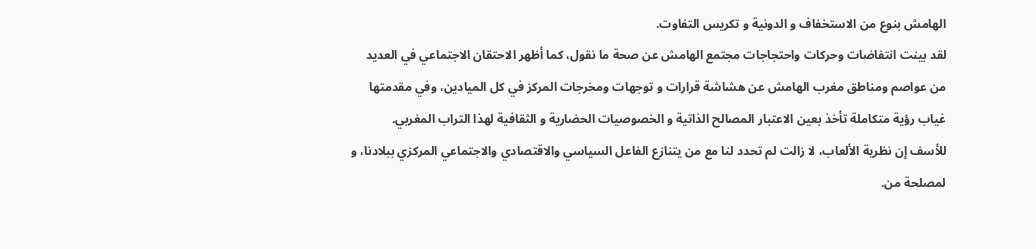الهامش بنوع من الاستخفاف و الدونية و تكريس التفاوت.
لقد بينت انتفاضات وحركات واحتجاجات مجتمع الهامش عن صحة ما نقول، كما أظهر الاحتقان الاجتماعي في العديد من عواصم ومناطق مغرب الهامش عن هشاشة قرارات و توجهات ومخرجات المركز في كل الميادين، وفي مقدمتها غياب رؤية متكاملة تأخذ بعين الاعتبار المصالح الذاتية و الخصوصيات الحضارية و الثقافية لهذا التراب المغربي.
للأسف إن نظرية الألعاب، لا زالت لم تحدد لنا مع من يتنازع الفاعل السياسي والاقتصادي والاجتماعي المركزي ببلادنا، و لمصلحة من.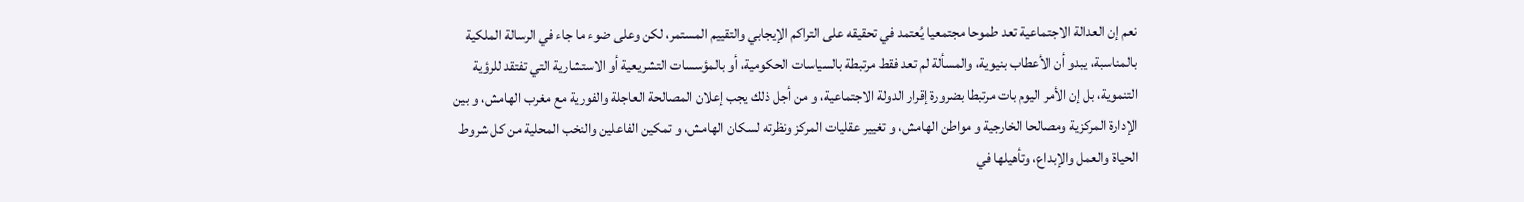نعم إن العدالة الاجتماعية تعد طموحا مجتمعيا يُعتمد في تحقيقه على التراكم الإيجابي والتقييم المستمر، لكن وعلى ضوء ما جاء في الرسالة الملكية بالمناسبة، يبدو أن الأعطاب بنيوية، والمسألة لم تعد فقط مرتبطة بالسياسات الحكومية، أو بالمؤسسات التشريعية أو الاستشارية التي تفتقد للرؤية التنموية، بل إن الأمر اليوم بات مرتبطا بضرورة إقرار الدولة الاجتماعية، و من أجل ذلك يجب إعلان المصالحة العاجلة والفورية مع مغرب الهامش، و بين الإدارة المركزية ومصالحا الخارجية و مواطن الهامش، و تغيير عقليات المركز ونظرته لسكان الهامش، و تمكين الفاعلين والنخب المحلية من كل شروط الحياة والعمل والإبداع، وتأهيلها في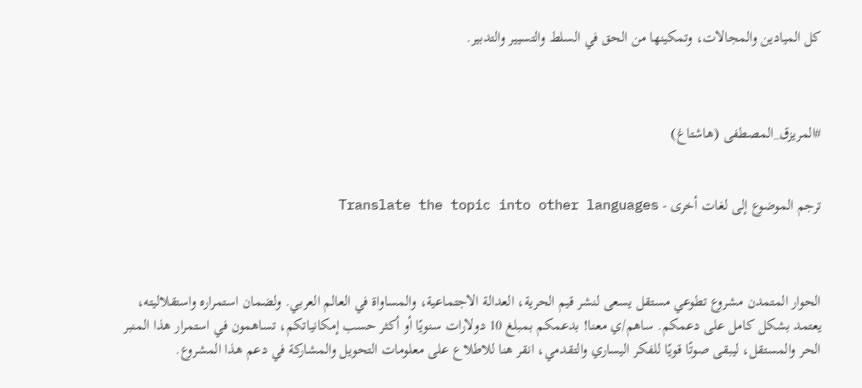كل الميادين والمجالات، وتمكينها من الحق في السلط والتسيير والتدبير.



#المريزق_المصطفى (هاشتاغ)


ترجم الموضوع إلى لغات أخرى - Translate the topic into other languages



الحوار المتمدن مشروع تطوعي مستقل يسعى لنشر قيم الحرية، العدالة الاجتماعية، والمساواة في العالم العربي. ولضمان استمراره واستقلاليته، يعتمد بشكل كامل على دعمكم. ساهم/ي معنا! بدعمكم بمبلغ 10 دولارات سنويًا أو أكثر حسب إمكانياتكم، تساهمون في استمرار هذا المنبر الحر والمستقل، ليبقى صوتًا قويًا للفكر اليساري والتقدمي، انقر هنا للاطلاع على معلومات التحويل والمشاركة في دعم هذا المشروع.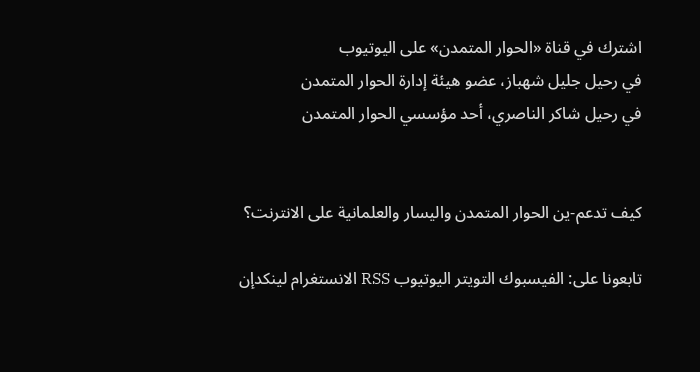اشترك في قناة «الحوار المتمدن» على اليوتيوب
في رحيل جليل شهباز، عضو هيئة إدارة الحوار المتمدن
في رحيل شاكر الناصري، أحد مؤسسي الحوار المتمدن


كيف تدعم-ين الحوار المتمدن واليسار والعلمانية على الانترنت؟

تابعونا على: الفيسبوك التويتر اليوتيوب RSS الانستغرام لينكدإن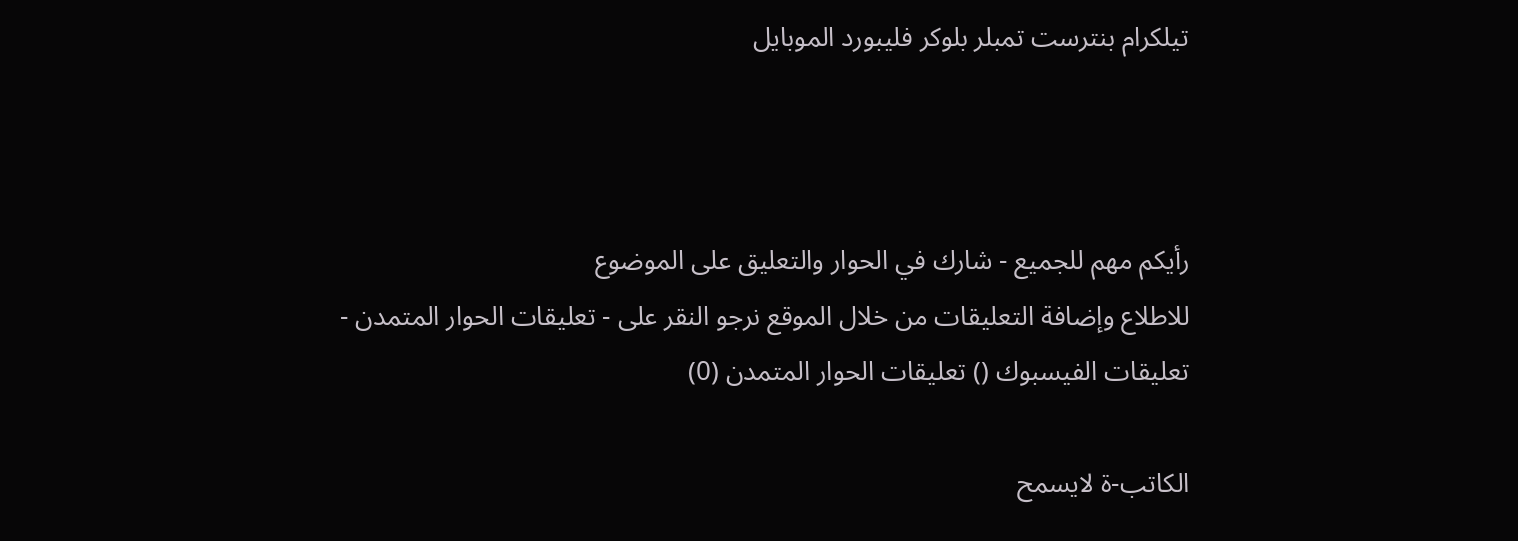تيلكرام بنترست تمبلر بلوكر فليبورد الموبايل



رأيكم مهم للجميع - شارك في الحوار والتعليق على الموضوع
للاطلاع وإضافة التعليقات من خلال الموقع نرجو النقر على - تعليقات الحوار المتمدن -
تعليقات الفيسبوك () تعليقات الحوار المتمدن (0)

الكاتب-ة لايسمح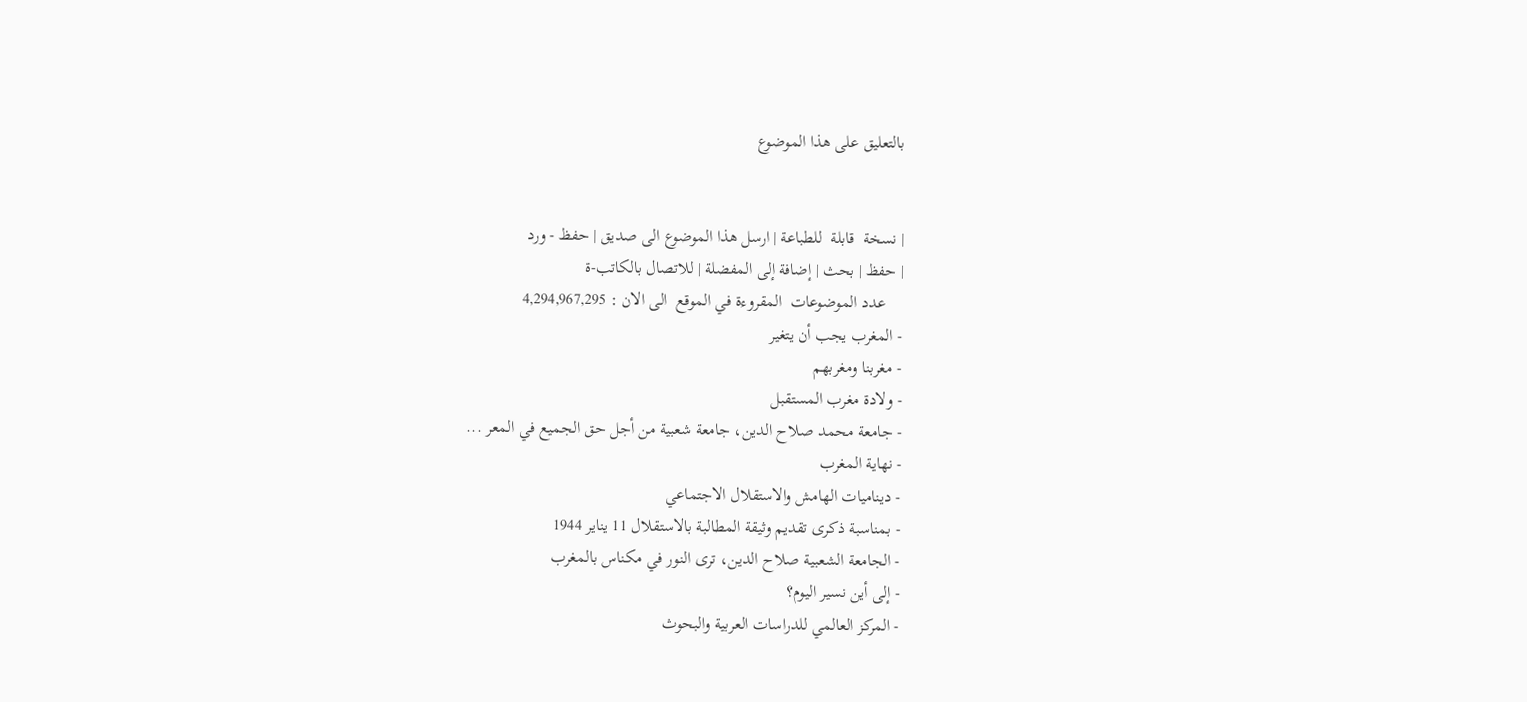بالتعليق على هذا الموضوع


| نسخة  قابلة  للطباعة | ارسل هذا الموضوع الى صديق | حفظ - ورد
| حفظ | بحث | إضافة إلى المفضلة | للاتصال بالكاتب-ة
    عدد الموضوعات  المقروءة في الموقع  الى الان : 4,294,967,295
- المغرب يجب أن يتغير
- مغربنا ومغربهم
- ولادة مغرب المستقبل
- جامعة محمد صلاح الدين، جامعة شعبية من أجل حق الجميع في المعر ...
- نهاية المغرب
- ديناميات الهامش والاستقلال الاجتماعي
- بمناسبة ذكرى تقديم وثيقة المطالبة بالاستقلال 11 يناير 1944
- الجامعة الشعبية صلاح الدين، ترى النور في مكناس بالمغرب
- إلى أين نسير اليوم؟
- المركز العالمي للدراسات العربية والبحوث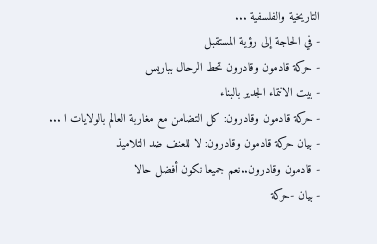التاريخية والفلسفية ...
- في الحاجة إلى رؤية المستقبل
- حركة قادمون وقادرون تحط الرحال بباريس
- بيت الانتماء الجدير بالبناء
- حركة قادمون وقادرون: كل التضامن مع مغاربة العالم بالولايات ا ...
- بيان حركة قادمون وقادرون: لا للعنف ضد التلاميذ
- قادمون وقادرون..نعم جميعا نكون أفضل حالا
- بيان -حركة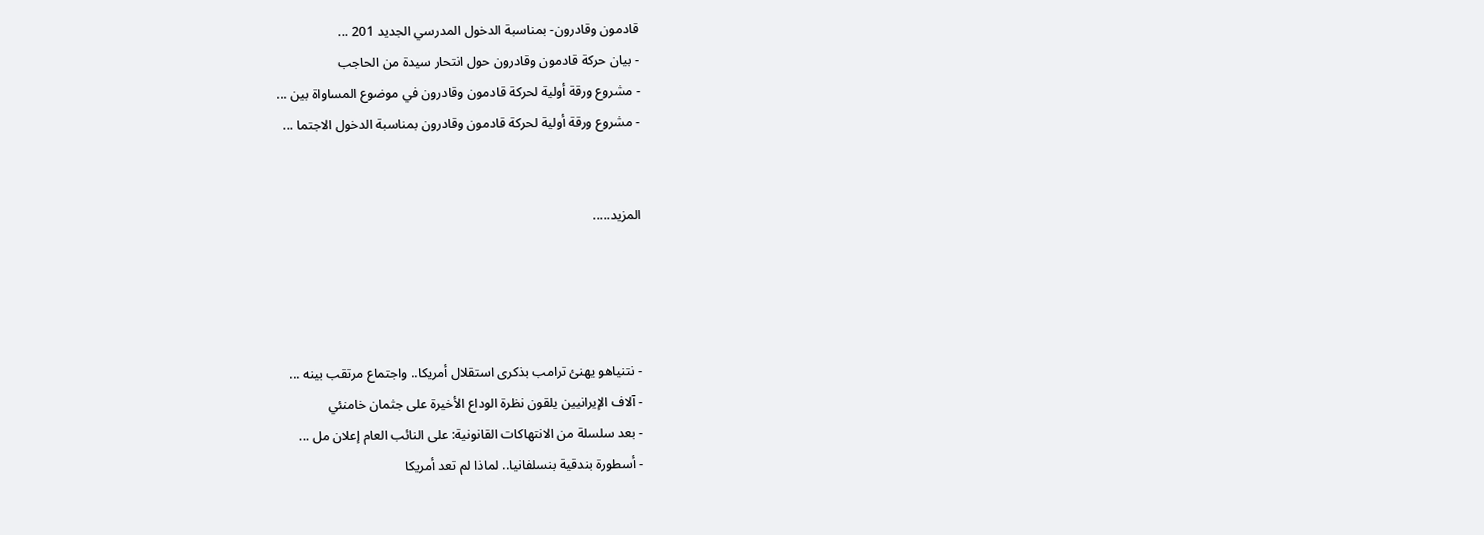قادمون وقادرون- بمناسبة الدخول المدرسي الجديد 201 ...
- بيان حركة قادمون وقادرون حول انتحار سيدة من الحاجب
- مشروع ورقة أولية لحركة قادمون وقادرون في موضوع المساواة بين ...
- مشروع ورقة أولية لحركة قادمون وقادرون بمناسبة الدخول الاجتما ...


المزيد.....




- نتنياهو يهنئ ترامب بذكرى استقلال أمريكا.. واجتماع مرتقب بينه ...
- آلاف الإيرانيين يلقون نظرة الوداع الأخيرة على جثمان خامنئي
- بعد سلسلة من الانتهاكات القانونية: على النائب العام إعلان مل ...
- أسطورة بندقية بنسلفانيا.. لماذا لم تعد أمريكا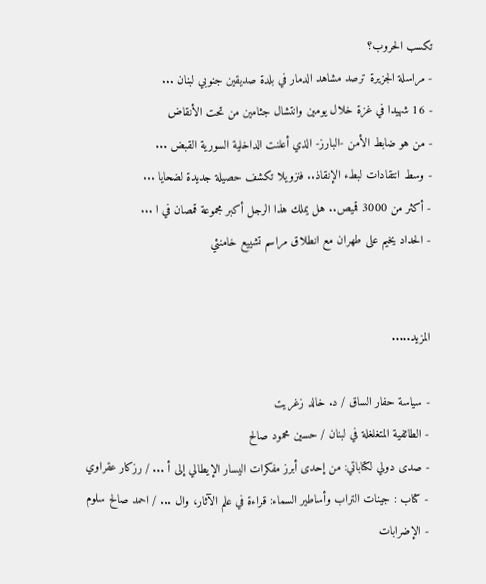تكسب الحروب؟
- مراسلة الجزيرة ترصد مشاهد الدمار في بلدة صديقين جنوبي لبنان ...
- 16 شهيدا في غزة خلال يومين وانتشال جثامين من تحت الأنقاض
- من هو ضابط الأمن -البارز- الذي أعلنت الداخلية السورية القبض ...
- وسط انتقادات لبطء الإنقاذ.. فنزويلا تكشف حصيلة جديدة لضحايا ...
- أكثر من 3000 قميص.. هل يملك هذا الرجل أكبر مجموعة قمصان في ا ...
- الحداد يخيم على طهران مع انطلاق مراسم تشييع خامنئي


المزيد.....

- سياسة حفار الساق / د. خالد زغريت
- الطائفية المتغلغلة في لبنان / حسين محمود صالح
- صدى دولي لكتاباتي: من إحدى أبرز مفكرات اليسار الإيطالي إلى أ ... / رزكار عقراوي
- كتاب : جينات التراب وأساطير السماء: قراءة في علم الآثار، وال ... / احمد صالح سلوم
- الإضرابات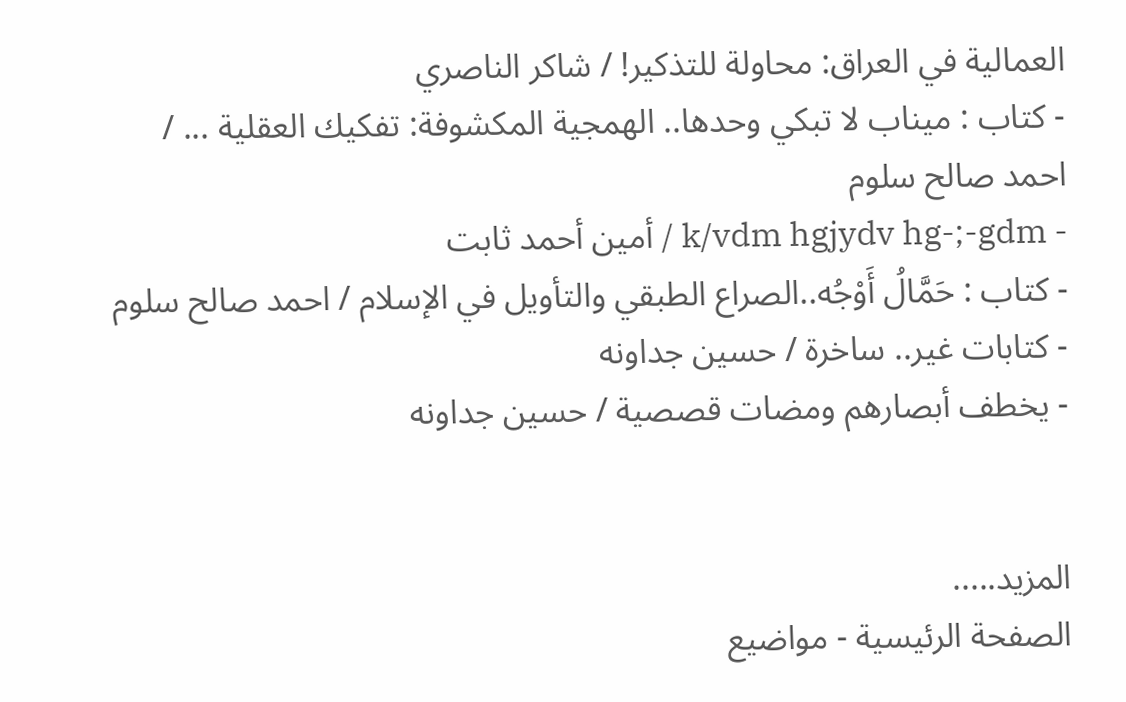العمالية في العراق: محاولة للتذكير! / شاكر الناصري
- كتاب : ميناب لا تبكي وحدها.. الهمجية المكشوفة: تفكيك العقلية ... / احمد صالح سلوم
- k/vdm hgjydv hg-;-gdm / أمين أحمد ثابت
- كتاب : حَمَّالُ أَوْجُه..الصراع الطبقي والتأويل في الإسلام / احمد صالح سلوم
- كتابات غير.. ساخرة / حسين جداونه
- يخطف أبصارهم ومضات قصصية / حسين جداونه


المزيد.....
الصفحة الرئيسية - مواضيع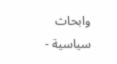وابحاث سياسية -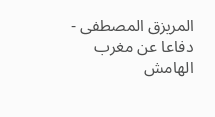المريزق المصطفى - دفاعا عن مغرب الهامش